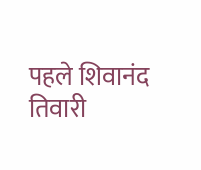पहले शिवानंद तिवारी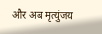और अब मृत्युंजय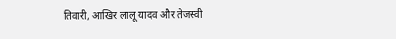तिवारी, आखिर लालू यादव और तेजस्वी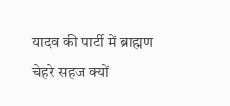यादव की पार्टी में ब्राह्मण चेहरे सहज क्यों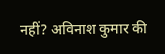नहीं? अविनाश कुमार की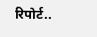रिपोर्ट..